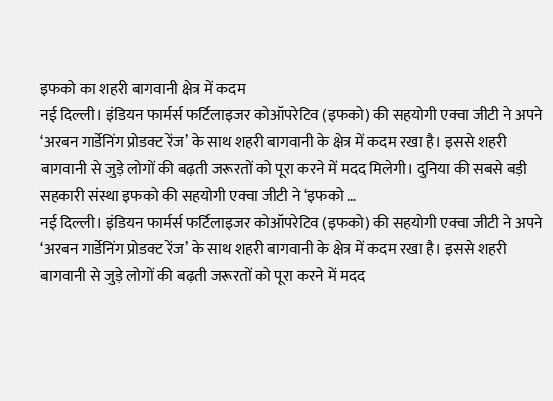इफको का शहरी बागवानी क्षेत्र में कदम
नई दिल्ली। इंडियन फार्मर्स फर्टिलाइजर कोऑपरेटिव (इफको) की सहयोगी एक्वा जीटी ने अपने ‘अरबन गार्डेनिंग प्रोडक्ट रेंज’ के साथ शहरी बागवानी के क्षेत्र में कदम रखा है। इससे शहरी बागवानी से जुड़े लोगों की बढ़ती जरूरतों को पूरा करने में मदद मिलेगी। दुनिया की सबसे बड़ी सहकारी संस्था इफको की सहयोगी एक्वा जीटी ने ‘इफको …
नई दिल्ली। इंडियन फार्मर्स फर्टिलाइजर कोऑपरेटिव (इफको) की सहयोगी एक्वा जीटी ने अपने ‘अरबन गार्डेनिंग प्रोडक्ट रेंज’ के साथ शहरी बागवानी के क्षेत्र में कदम रखा है। इससे शहरी बागवानी से जुड़े लोगों की बढ़ती जरूरतों को पूरा करने में मदद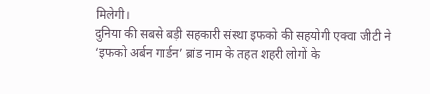मिलेगी।
दुनिया की सबसे बड़ी सहकारी संस्था इफको की सहयोगी एक्वा जीटी ने ‘इफको अर्बन गार्डन’ ब्रांड नाम के तहत शहरी लोगों के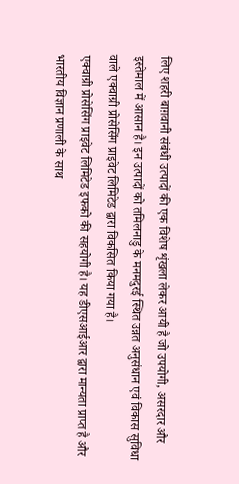लिए शहरी बाग़वानी संबंधी उत्पादों की एक विशेष शृंखला लेकर आयी है जो उपयोगी, असरदार और इस्तेमाल में आसान है। इन उत्पादों को तमिलनाडु के मनमदुरई स्थित उन्नत अनुसंधान एवं विकास सुविधा वाले एक्वाग्री प्रोसेसिंग प्राइवेट लिमिटेड द्वारा विकसित किया गया है।
एक्वाग्री प्रोसेसिंग प्राइवेट लिमिटेड इफको की सहयोगी है। यह डीएसआईआर द्वारा मान्यता प्राप्त है और भारतीय विज्ञान प्रणाली के साथ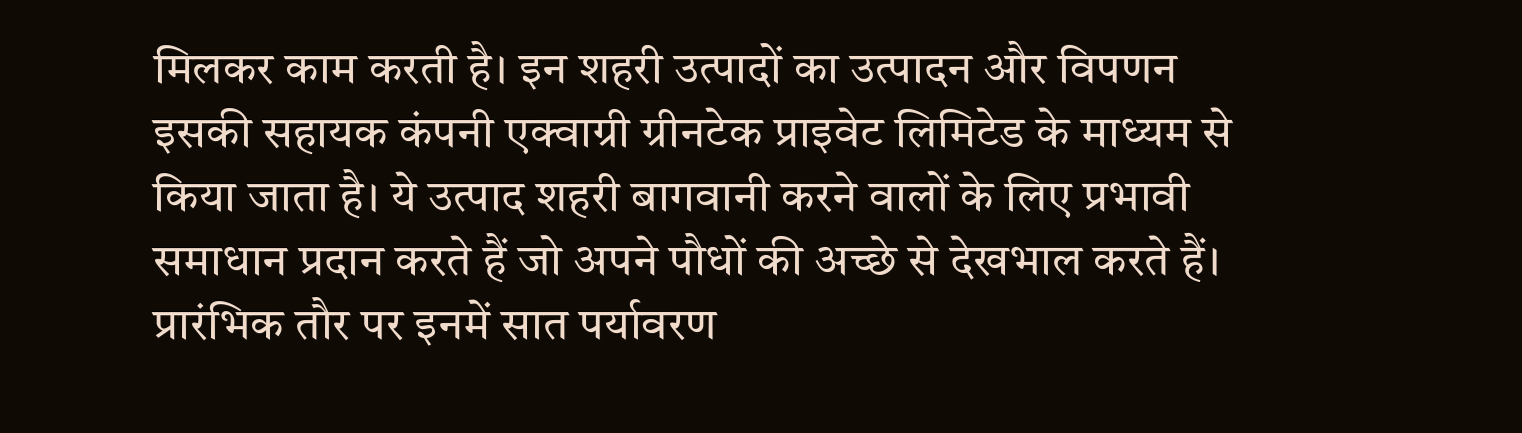मिलकर काम करती है। इन शहरी उत्पादों का उत्पादन और विपणन इसकी सहायक कंपनी एक्वाग्री ग्रीनटेक प्राइवेट लिमिटेड के माध्यम से किया जाता है। ये उत्पाद शहरी बागवानी करने वालों के लिए प्रभावी समाधान प्रदान करते हैं जो अपने पौधों की अच्छे से देखभाल करते हैं।
प्रारंभिक तौर पर इनमें सात पर्यावरण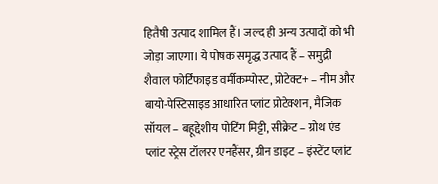हितैषी उत्पाद शामिल हैं। जल्द ही अन्य उत्पादों को भी जोड़ा जाएगा। ये पोषक समृद्ध उत्पाद हैं – समुद्री शैवाल फोर्टिफाइड वर्मीकम्पोस्ट, प्रोटेक्ट+ – नीम और बायो-पेस्टिसाइड आधारित प्लांट प्रोटेक्शन, मैजिक सॉयल – बहूद्देशीय पोटिंग मिट्टी, सीक्रेट – ग्रोथ एंड प्लांट स्ट्रेस टॉलरर एनहैंसर, ग्रीन डाइट – इंस्टेंट प्लांट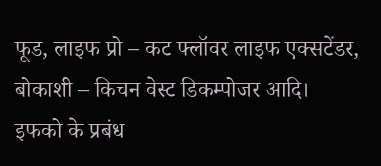फूड, लाइफ प्रो – कट फ्लॉवर लाइफ एक्सटेंडर, बोकाशी – किचन वेस्ट डिकम्पोजर आदि।
इफको के प्रबंध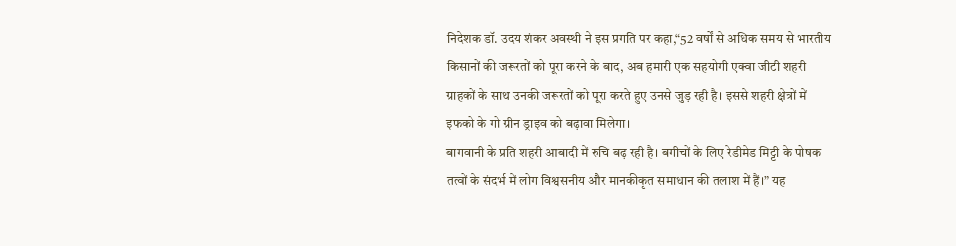निदेशक डॉ. उदय शंकर अवस्थी ने इस प्रगति पर कहा,“52 वर्षों से अधिक समय से भारतीय किसानों की जरूरतों को पूरा करने के बाद, अब हमारी एक सहयोगी एक्वा जीटी शहरी ग्राहकों के साथ उनकी जरूरतों को पूरा करते हुए उनसे जुड़ रही है। इससे शहरी क्षेत्रों में इफको के गो ग्रीन ड्राइव को बढ़ावा मिलेगा।
बागवानी के प्रति शहरी आबादी में रुचि बढ़ रही है। बगीचों के लिए रेडीमेड मिट्टी के पोषक तत्वों के संदर्भ में लोग विश्वसनीय और मानकीकृत समाधान की तलाश में हैं।” यह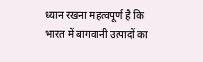ध्यान रखना महत्वपूर्ण है कि भारत में बागवानी उत्पादों का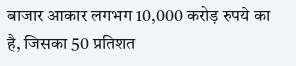बाजार आकार लगभग 10,000 करोड़ रुपये का है, जिसका 50 प्रतिशत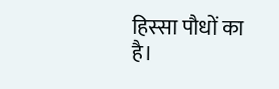हिस्सा पौधों का है।